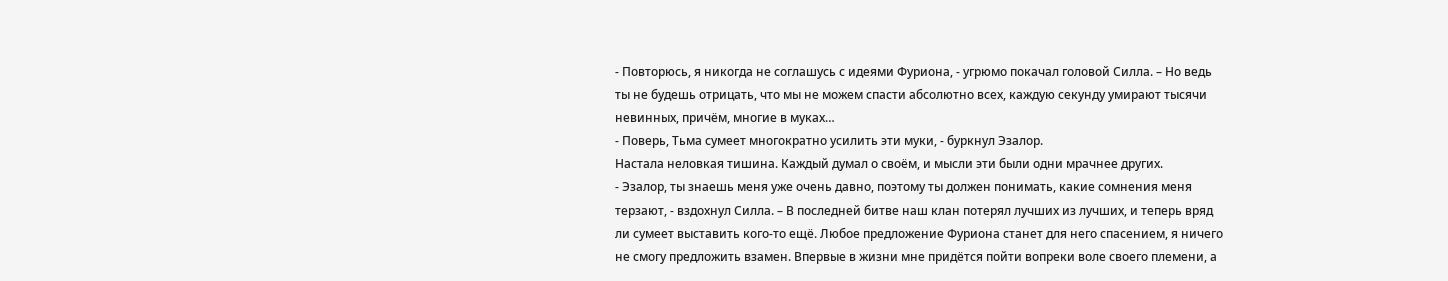- Повторюсь, я никогда не соглашусь с идеями Фуриона, - угрюмо покачал головой Силла. – Но ведь ты не будешь отрицать, что мы не можем спасти абсолютно всех, каждую секунду умирают тысячи невинных, причём, многие в муках…
- Поверь, Тьма сумеет многократно усилить эти муки, - буркнул Эзалор.
Настала неловкая тишина. Каждый думал о своём, и мысли эти были одни мрачнее других.
- Эзалор, ты знаешь меня уже очень давно, поэтому ты должен понимать, какие сомнения меня терзают, - вздохнул Силла. – В последней битве наш клан потерял лучших из лучших, и теперь вряд ли сумеет выставить кого-то ещё. Любое предложение Фуриона станет для него спасением, я ничего не смогу предложить взамен. Впервые в жизни мне придётся пойти вопреки воле своего племени, а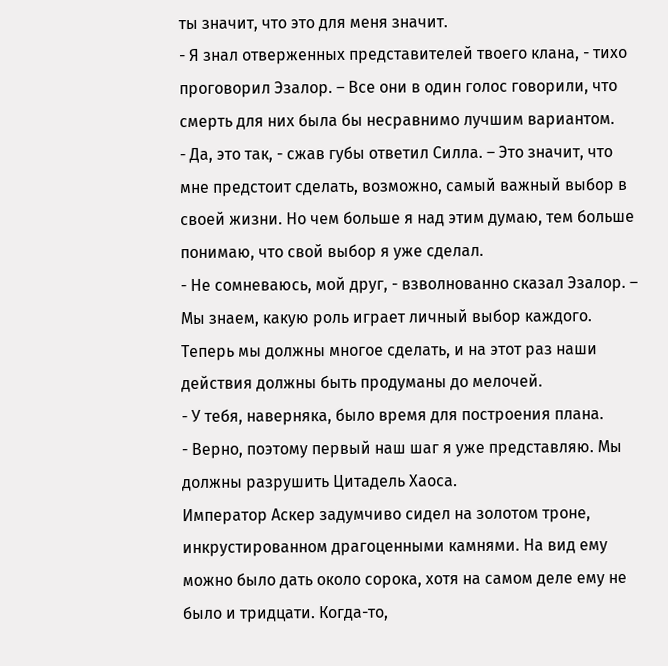ты значит, что это для меня значит.
- Я знал отверженных представителей твоего клана, - тихо проговорил Эзалор. – Все они в один голос говорили, что смерть для них была бы несравнимо лучшим вариантом.
- Да, это так, - сжав губы ответил Силла. – Это значит, что мне предстоит сделать, возможно, самый важный выбор в своей жизни. Но чем больше я над этим думаю, тем больше понимаю, что свой выбор я уже сделал.
- Не сомневаюсь, мой друг, - взволнованно сказал Эзалор. – Мы знаем, какую роль играет личный выбор каждого. Теперь мы должны многое сделать, и на этот раз наши действия должны быть продуманы до мелочей.
- У тебя, наверняка, было время для построения плана.
- Верно, поэтому первый наш шаг я уже представляю. Мы должны разрушить Цитадель Хаоса.
Император Аскер задумчиво сидел на золотом троне, инкрустированном драгоценными камнями. На вид ему можно было дать около сорока, хотя на самом деле ему не было и тридцати. Когда-то,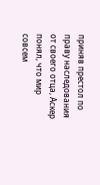приняв престол по праву наследования от своего отца, Аскер понял, что мир совсем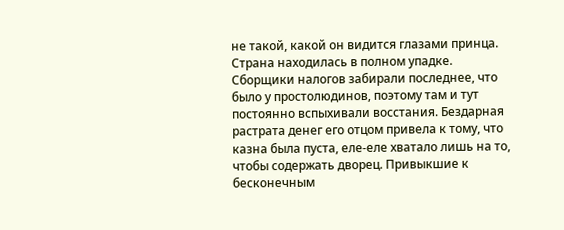не такой, какой он видится глазами принца. Страна находилась в полном упадке. Сборщики налогов забирали последнее, что было у простолюдинов, поэтому там и тут постоянно вспыхивали восстания. Бездарная растрата денег его отцом привела к тому, что казна была пуста, еле-еле хватало лишь на то, чтобы содержать дворец. Привыкшие к бесконечным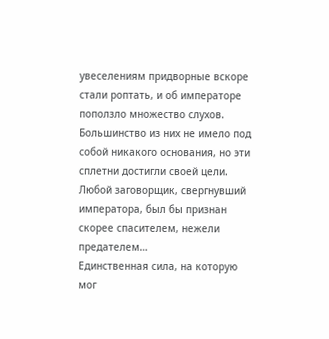увеселениям придворные вскоре стали роптать, и об императоре поползло множество слухов. Большинство из них не имело под собой никакого основания, но эти сплетни достигли своей цели. Любой заговорщик, свергнувший императора, был бы признан скорее спасителем, нежели предателем…
Единственная сила, на которую мог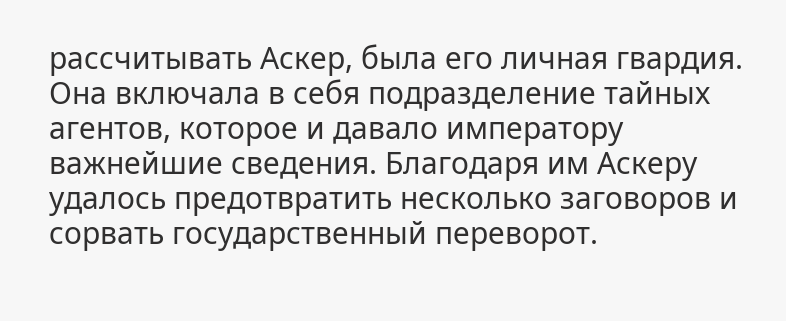рассчитывать Аскер, была его личная гвардия. Она включала в себя подразделение тайных агентов, которое и давало императору важнейшие сведения. Благодаря им Аскеру удалось предотвратить несколько заговоров и сорвать государственный переворот.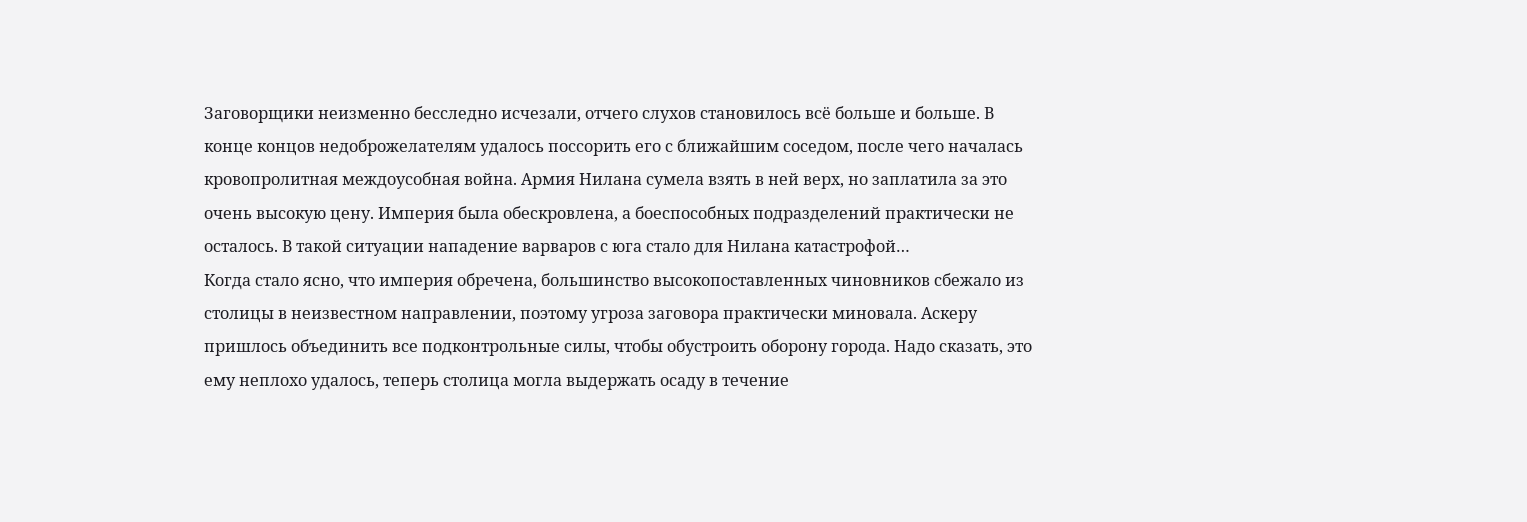Заговорщики неизменно бесследно исчезали, отчего слухов становилось всё больше и больше. В конце концов недоброжелателям удалось поссорить его с ближайшим соседом, после чего началась кровопролитная междоусобная война. Армия Нилана сумела взять в ней верх, но заплатила за это очень высокую цену. Империя была обескровлена, а боеспособных подразделений практически не осталось. В такой ситуации нападение варваров с юга стало для Нилана катастрофой…
Когда стало ясно, что империя обречена, большинство высокопоставленных чиновников сбежало из столицы в неизвестном направлении, поэтому угроза заговора практически миновала. Аскеру пришлось объединить все подконтрольные силы, чтобы обустроить оборону города. Надо сказать, это ему неплохо удалось, теперь столица могла выдержать осаду в течение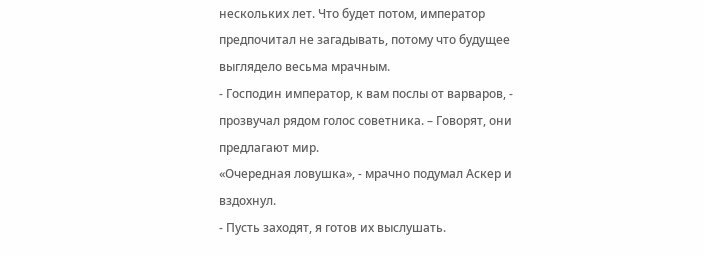нескольких лет. Что будет потом, император предпочитал не загадывать, потому что будущее выглядело весьма мрачным.
- Господин император, к вам послы от варваров, - прозвучал рядом голос советника. – Говорят, они предлагают мир.
«Очередная ловушка», - мрачно подумал Аскер и вздохнул.
- Пусть заходят, я готов их выслушать.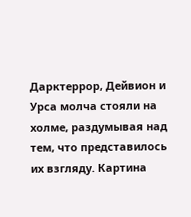Дарктеррор, Дейвион и Урса молча стояли на холме, раздумывая над тем, что представилось их взгляду. Картина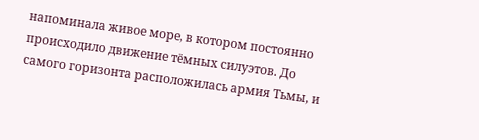напоминала живое море, в котором постоянно происходило движение тёмных силуэтов. До самого горизонта расположилась армия Тьмы, и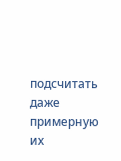подсчитать даже примерную их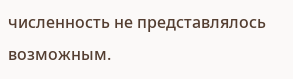численность не представлялось возможным.